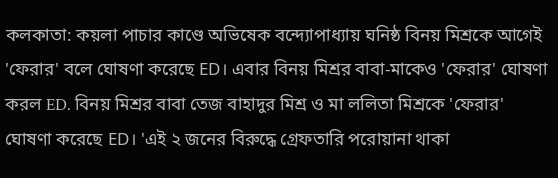কলকাতা: কয়লা পাচার কাণ্ডে অভিষেক বন্দ্যোপাধ্যায় ঘনিষ্ঠ বিনয় মিশ্রকে আগেই 'ফেরার' বলে ঘোষণা করেছে ED। এবার বিনয় মিশ্রর বাবা-মাকেও 'ফেরার' ঘোষণা করল ED. বিনয় মিশ্রর বাবা তেজ বাহাদুর মিশ্র ও মা ললিতা মিশ্রকে 'ফেরার' ঘোষণা করেছে ED। 'এই ২ জনের বিরুদ্ধে গ্রেফতারি পরোয়ানা থাকা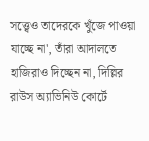সত্ত্বেও তাদেরকে খুঁজে পাওয়া যাচ্ছে না', তাঁরা আদালতে হাজিরাও দিচ্ছেন না, দিল্লির রাউস অ্যাভিনিউ কোর্টে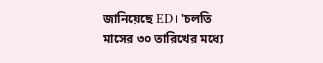জানিয়েছে ED। 'চলতি মাসের ৩০ তারিখের মধ্যে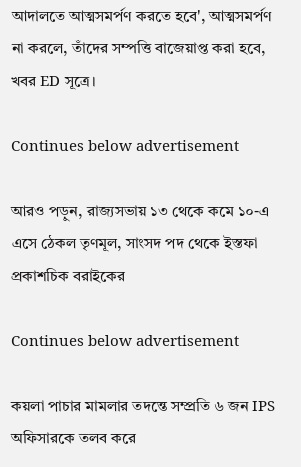আদালতে আত্মসমর্পণ করতে হবে', আত্মসমর্পণ না করলে, তাঁদের সম্পত্তি বাজেয়াপ্ত করা হবে, খবর ED সূত্রে।

Continues below advertisement

আরও পড়ুন, রাজ্যসভায় ১৩ থেকে কমে ১০-এ এসে ঠেকল তৃণমূল, সাংসদ পদ থেকে ইস্তফা প্রকাশচিক বরাইকের

Continues below advertisement

কয়লা পাচার মামলার তদন্তে সম্প্রতি ৬ জন IPS অফিসারকে তলব করে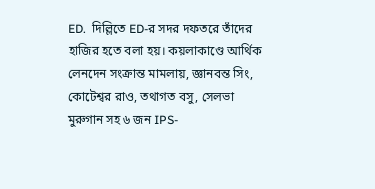ED.  দিল্লিতে ED-র সদর দফতরে তাঁদের হাজির হতে বলা হয়। কয়লাকাণ্ডে আর্থিক লেনদেন সংক্রান্ত মামলায়, জ্ঞানবন্ত সিং, কোটেশ্বর রাও, তথাগত বসু, সেলভা মুরুগান সহ ৬ জন IPS-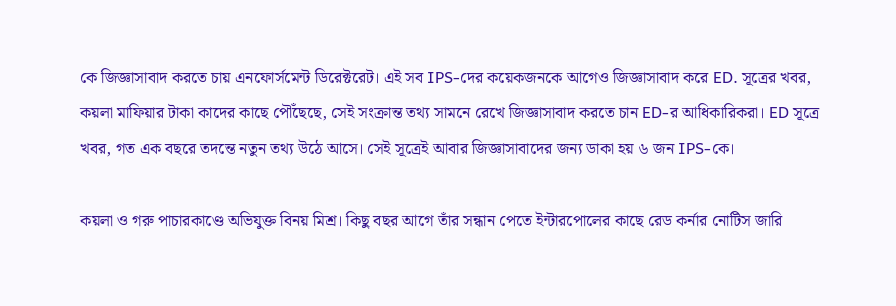কে জিজ্ঞাসাবাদ করতে চায় এনফোর্সমেন্ট ডিরেক্টরেট। এই সব IPS-দের কয়েকজনকে আগেও জিজ্ঞাসাবাদ করে ED. সূত্রের খবর, কয়লা মাফিয়ার টাকা কাদের কাছে পৌঁছেছে, সেই সংক্রান্ত তথ্য সামনে রেখে জিজ্ঞাসাবাদ করতে চান ED-র আধিকারিকরা। ED সূত্রে খবর, গত এক বছরে তদন্তে নতুন তথ্য উঠে আসে। সেই সূত্রেই আবার জিজ্ঞাসাবাদের জন্য ডাকা হয় ৬ জন IPS-কে।

কয়লা ও গরু পাচারকাণ্ডে অভিযুক্ত বিনয় মিশ্র। কিছু বছর আগে তাঁর সন্ধান পেতে ইন্টারপোলের কাছে রেড কর্নার নোটিস জারি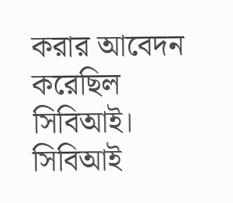করার আবেদন করেছিল সিবিআই। সিবিআই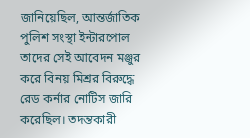জানিয়েছিল, আন্তর্জাতিক পুলিশ সংস্থা ইন্টারপোল তাদের সেই আবেদন মঞ্জুর করে বিনয় মিশ্রর বিরুদ্ধে রেড কর্নার নোটিস জারি করেছিল। তদন্তকারী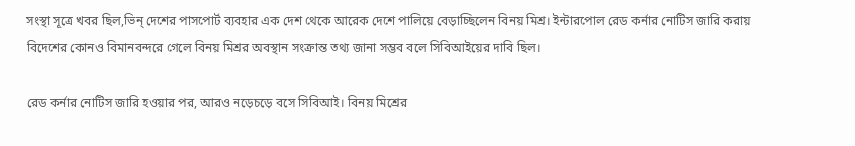সংস্থা সূত্রে খবর ছিল,ভিন্ দেশের পাসপোর্ট ব্যবহার এক দেশ থেকে আরেক দেশে পালিয়ে বেড়াচ্ছিলেন বিনয় মিশ্র। ইন্টারপোল রেড কর্নার নোটিস জারি করায় বিদেশের কোনও বিমানবন্দরে গেলে বিনয় মিশ্রর অবস্থান সংক্রান্ত তথ্য জানা সম্ভব বলে সিবিআইয়ের দাবি ছিল।

রেড কর্নার নোটিস জারি হওয়ার পর, আরও নড়েচড়ে বসে সিবিআই। বিনয় মিশ্রের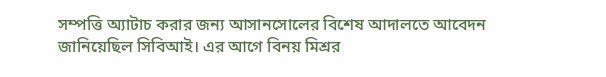সম্পত্তি অ্যাটাচ করার জন্য আসানসোলের বিশেষ আদালতে আবেদন জানিয়েছিল সিবিআই। এর আগে বিনয় মিশ্রর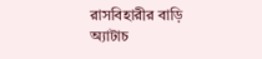রাসবিহারীর বাড়ি অ্যাটাচ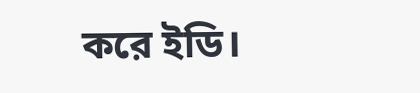করে ইডি।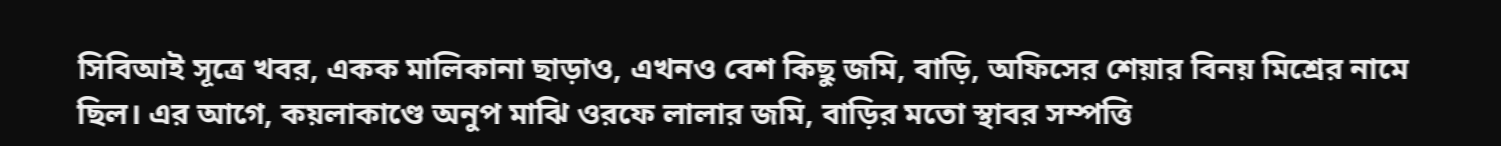সিবিআই সূত্রে খবর, একক মালিকানা ছাড়াও, এখনও বেশ কিছু জমি, বাড়ি, অফিসের শেয়ার বিনয় মিশ্রের নামে ছিল। এর আগে, কয়লাকাণ্ডে অনুপ মাঝি ওরফে লালার জমি, বাড়ির মতো স্থাবর সম্পত্তি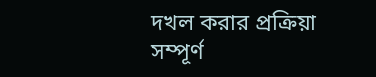দখল করার প্রক্রিয়া সম্পূর্ণ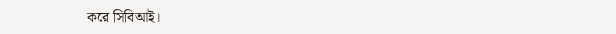করে সিবিআই।